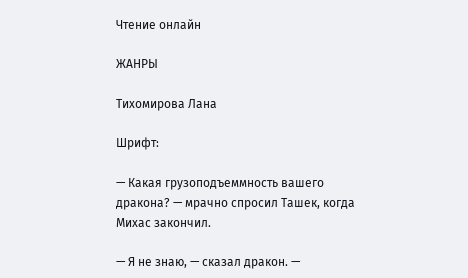Чтение онлайн

ЖАНРЫ

Тихомирова Лана

Шрифт:

— Какая грузоподъеммность вашего дракона? — мрачно спросил Ташек, когда Михас закончил.

— Я не знаю, — сказал дракон. —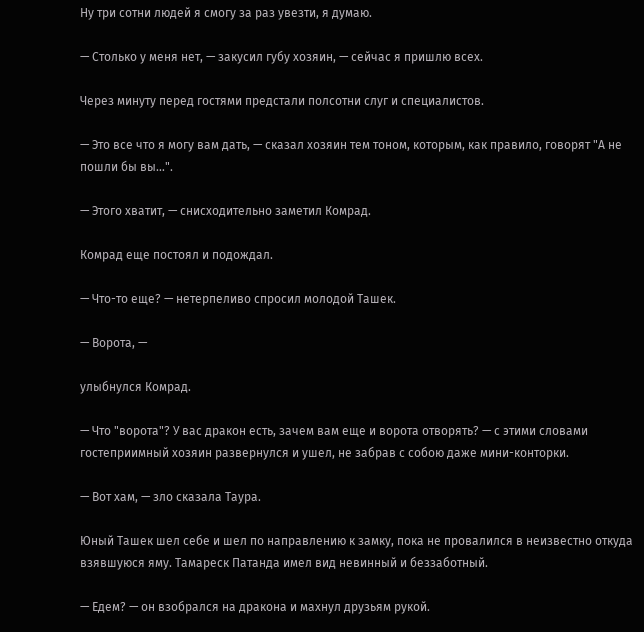Ну три сотни людей я смогу за раз увезти, я думаю.

— Столько у меня нет, — закусил губу хозяин, — сейчас я пришлю всех.

Через минуту перед гостями предстали полсотни слуг и специалистов.

— Это все что я могу вам дать, — сказал хозяин тем тоном, которым, как правило, говорят "А не пошли бы вы…".

— Этого хватит, — снисходительно заметил Комрад.

Комрад еще постоял и подождал.

— Что-то еще? — нетерпеливо спросил молодой Ташек.

— Ворота, —

улыбнулся Комрад.

— Что "ворота"? У вас дракон есть, зачем вам еще и ворота отворять? — с этими словами гостеприимный хозяин развернулся и ушел, не забрав с собою даже мини-конторки.

— Вот хам, — зло сказала Таура.

Юный Ташек шел себе и шел по направлению к замку, пока не провалился в неизвестно откуда взявшуюся яму. Тамареск Патанда имел вид невинный и беззаботный.

— Едем? — он взобрался на дракона и махнул друзьям рукой.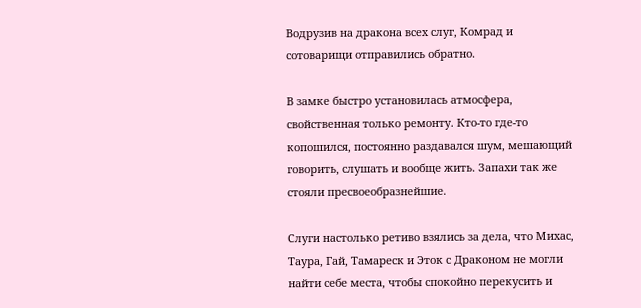Водрузив на дракона всех слуг, Комрад и сотоварищи отправились обратно.

В замке быстро установилась атмосфера, свойственная только ремонту. Кто-то где-то копошился, постоянно раздавался шум, мешающий говорить, слушать и вообще жить. Запахи так же стояли пресвоеобразнейшие.

Слуги настолько ретиво взялись за дела, что Михас, Таура, Гай, Тамареск и Эток с Драконом не могли найти себе места, чтобы спокойно перекусить и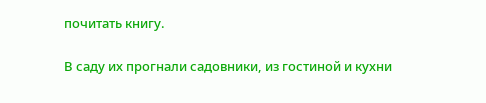почитать книгу.

В саду их прогнали садовники, из гостиной и кухни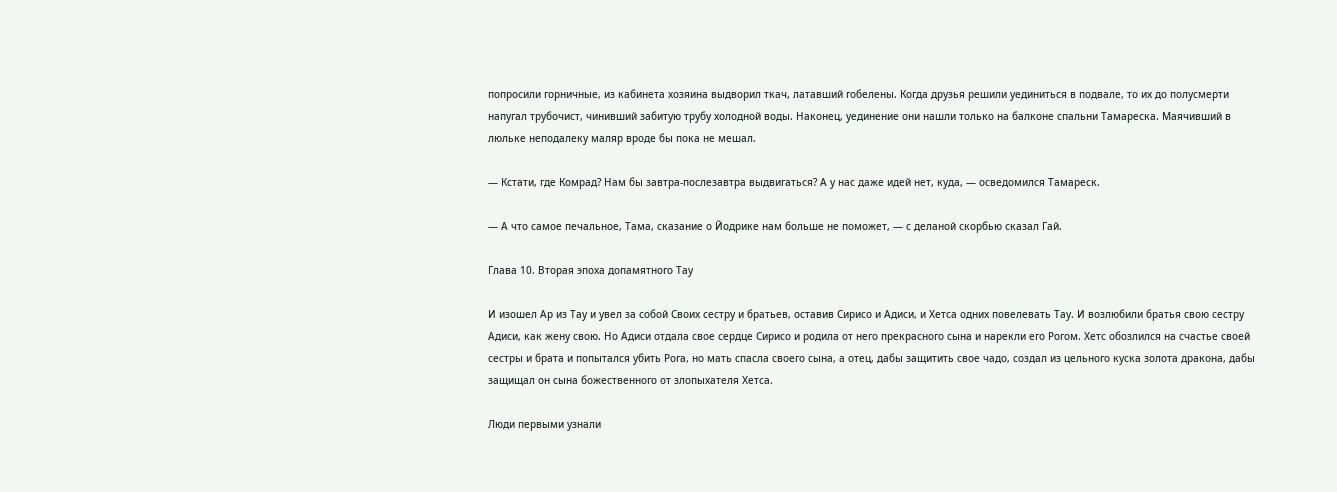попросили горничные, из кабинета хозяина выдворил ткач, латавший гобелены. Когда друзья решили уединиться в подвале, то их до полусмерти напугал трубочист, чинивший забитую трубу холодной воды. Наконец, уединение они нашли только на балконе спальни Тамареска. Маячивший в люльке неподалеку маляр вроде бы пока не мешал.

— Кстати, где Комрад? Нам бы завтра-послезавтра выдвигаться? А у нас даже идей нет, куда, — осведомился Тамареск.

— А что самое печальное, Тама, сказание о Йодрике нам больше не поможет, — с деланой скорбью сказал Гай.

Глава 10. Вторая эпоха допамятного Тау

И изошел Ар из Тау и увел за собой Своих сестру и братьев, оставив Сирисо и Адиси, и Хетса одних повелевать Тау. И возлюбили братья свою сестру Адиси, как жену свою. Но Адиси отдала свое сердце Сирисо и родила от него прекрасного сына и нарекли его Рогом. Хетс обозлился на счастье своей сестры и брата и попытался убить Рога, но мать спасла своего сына, а отец, дабы защитить свое чадо, создал из цельного куска золота дракона, дабы защищал он сына божественного от злопыхателя Хетса.

Люди первыми узнали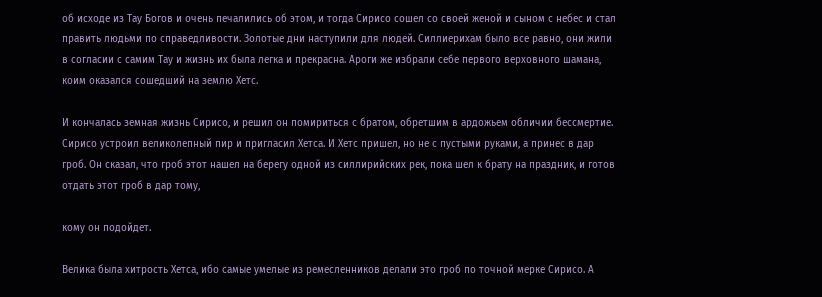об исходе из Тау Богов и очень печалились об этом, и тогда Сирисо сошел со своей женой и сыном с небес и стал править людьми по справедливости. Золотые дни наступили для людей. Силлиерихам было все равно, они жили в согласии с самим Тау и жизнь их была легка и прекрасна. Ароги же избрали себе первого верховного шамана, коим оказался сошедший на землю Хетс.

И кончалась земная жизнь Сирисо, и решил он помириться с братом, обретшим в ардожьем обличии бессмертие. Сирисо устроил великолепный пир и пригласил Хетса. И Хетс пришел, но не с пустыми руками, а принес в дар гроб. Он сказал, что гроб этот нашел на берегу одной из силлирийских рек, пока шел к брату на праздник, и готов отдать этот гроб в дар тому,

кому он подойдет.

Велика была хитрость Хетса, ибо самые умелые из ремесленников делали это гроб по точной мерке Сирисо. А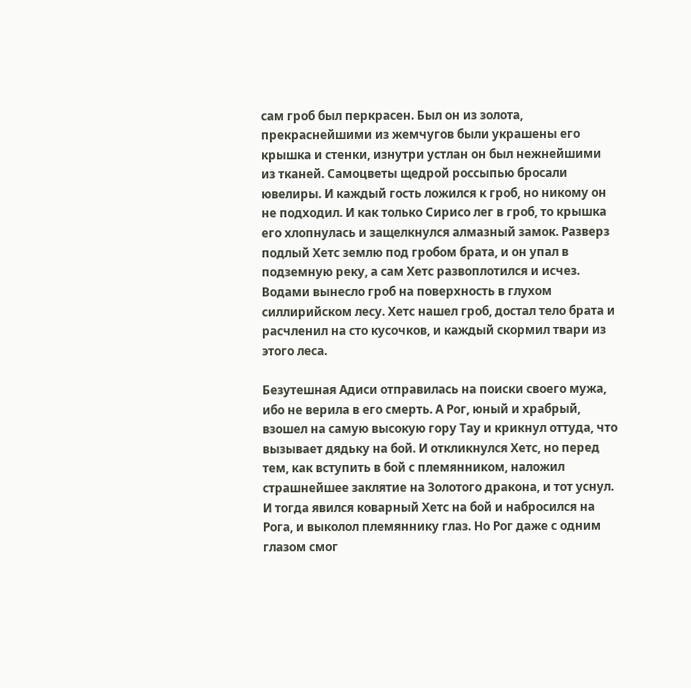сам гроб был перкрасен. Был он из золота, прекраснейшими из жемчугов были украшены его крышка и стенки, изнутри устлан он был нежнейшими из тканей. Самоцветы щедрой россыпью бросали ювелиры. И каждый гость ложился к гроб, но никому он не подходил. И как только Сирисо лег в гроб, то крышка его хлопнулась и защелкнулся алмазный замок. Разверз подлый Хетс землю под гробом брата, и он упал в подземную реку, а сам Хетс развоплотился и исчез. Водами вынесло гроб на поверхность в глухом силлирийском лесу. Хетс нашел гроб, достал тело брата и расчленил на сто кусочков, и каждый скормил твари из этого леса.

Безутешная Адиси отправилась на поиски своего мужа, ибо не верила в его смерть. А Рог, юный и храбрый, взошел на самую высокую гору Тау и крикнул оттуда, что вызывает дядьку на бой. И откликнулся Хетс, но перед тем, как вступить в бой с племянником, наложил страшнейшее заклятие на Золотого дракона, и тот уснул. И тогда явился коварный Хетс на бой и набросился на Рога, и выколол племяннику глаз. Но Рог даже с одним глазом смог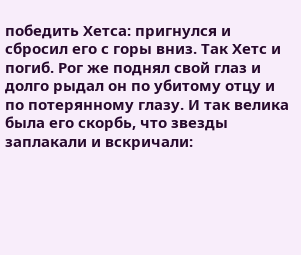победить Хетса: пригнулся и сбросил его с горы вниз. Так Хетс и погиб. Рог же поднял свой глаз и долго рыдал он по убитому отцу и по потерянному глазу. И так велика была его скорбь, что звезды заплакали и вскричали: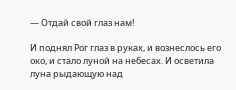— Отдай свой глаз нам!

И поднял Рог глаз в руках, и вознеслось его око, и стало луной на небесах. И осветила луна рыдающую над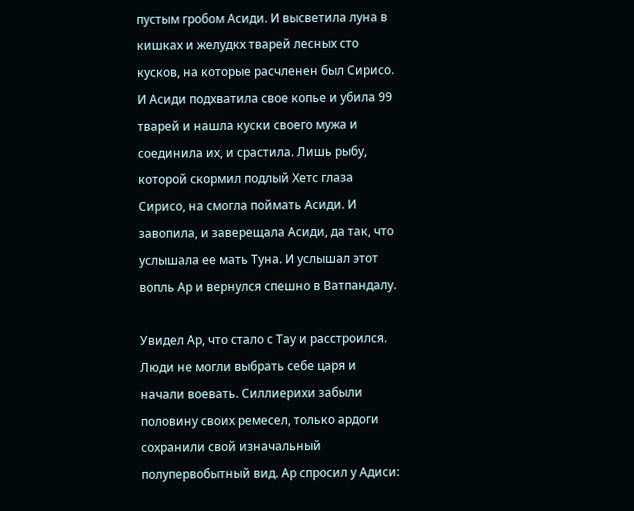пустым гробом Асиди. И высветила луна в кишках и желудкх тварей лесных сто кусков, на которые расчленен был Сирисо. И Асиди подхватила свое копье и убила 99 тварей и нашла куски своего мужа и соединила их, и срастила. Лишь рыбу, которой скормил подлый Хетс глаза Сирисо, на смогла поймать Асиди. И завопила, и заверещала Асиди, да так, что услышала ее мать Туна. И услышал этот вопль Ар и вернулся спешно в Ватпандалу.

Увидел Ар, что стало с Тау и расстроился. Люди не могли выбрать себе царя и начали воевать. Силлиерихи забыли половину своих ремесел, только ардоги сохранили свой изначальный полупервобытный вид. Ар спросил у Адиси: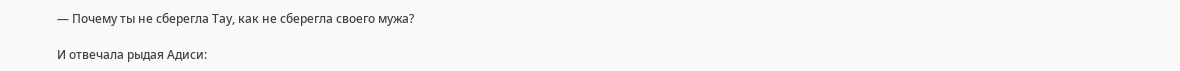— Почему ты не сберегла Тау, как не сберегла своего мужа?

И отвечала рыдая Адиси: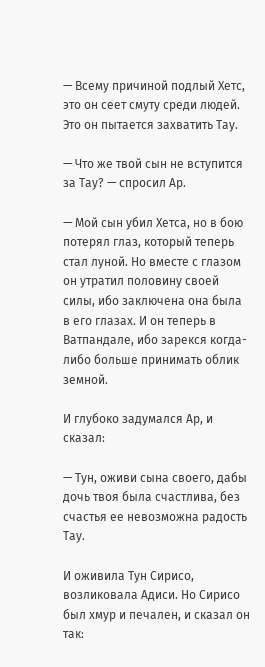— Всему причиной подлый Хетс, это он сеет смуту среди людей. Это он пытается захватить Тау.

— Что же твой сын не вступится за Тау? — спросил Ар.

— Мой сын убил Хетса, но в бою потерял глаз, который теперь стал луной. Но вместе с глазом он утратил половину своей силы, ибо заключена она была в его глазах. И он теперь в Ватпандале, ибо зарекся когда-либо больше принимать облик земной.

И глубоко задумался Ар, и сказал:

— Тун, оживи сына своего, дабы дочь твоя была счастлива, без счастья ее невозможна радость Тау.

И оживила Тун Сирисо, возликовала Адиси. Но Сирисо был хмур и печален, и сказал он так: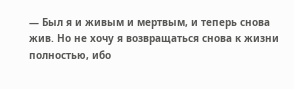— Был я и живым и мертвым, и теперь снова жив. Но не хочу я возвращаться снова к жизни полностью, ибо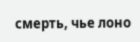смерть, чье лоно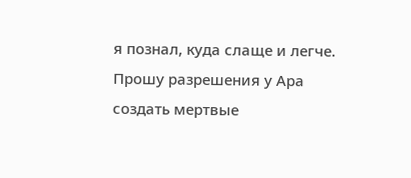я познал, куда слаще и легче. Прошу разрешения у Ара создать мертвые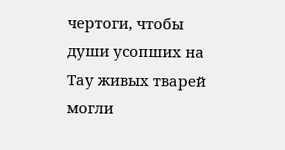чертоги, чтобы души усопших на Тау живых тварей могли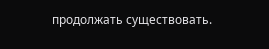продолжать существовать.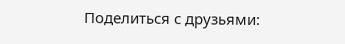Поделиться с друзьями: